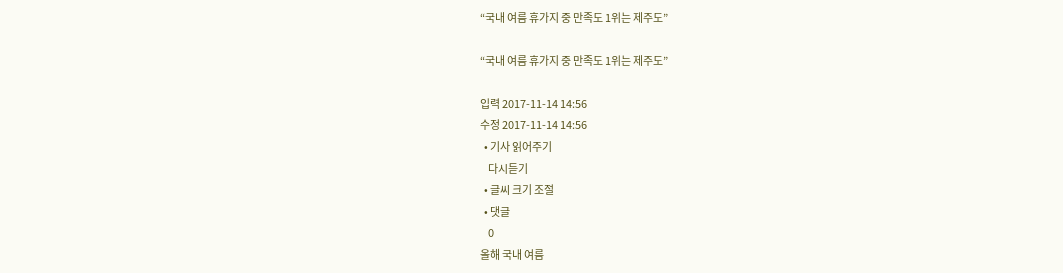“국내 여름 휴가지 중 만족도 1위는 제주도”

“국내 여름 휴가지 중 만족도 1위는 제주도”

입력 2017-11-14 14:56
수정 2017-11-14 14:56
  • 기사 읽어주기
    다시듣기
  • 글씨 크기 조절
  • 댓글
    0
올해 국내 여름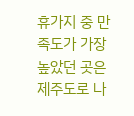휴가지 중 만족도가 가장 높았던 곳은 제주도로 나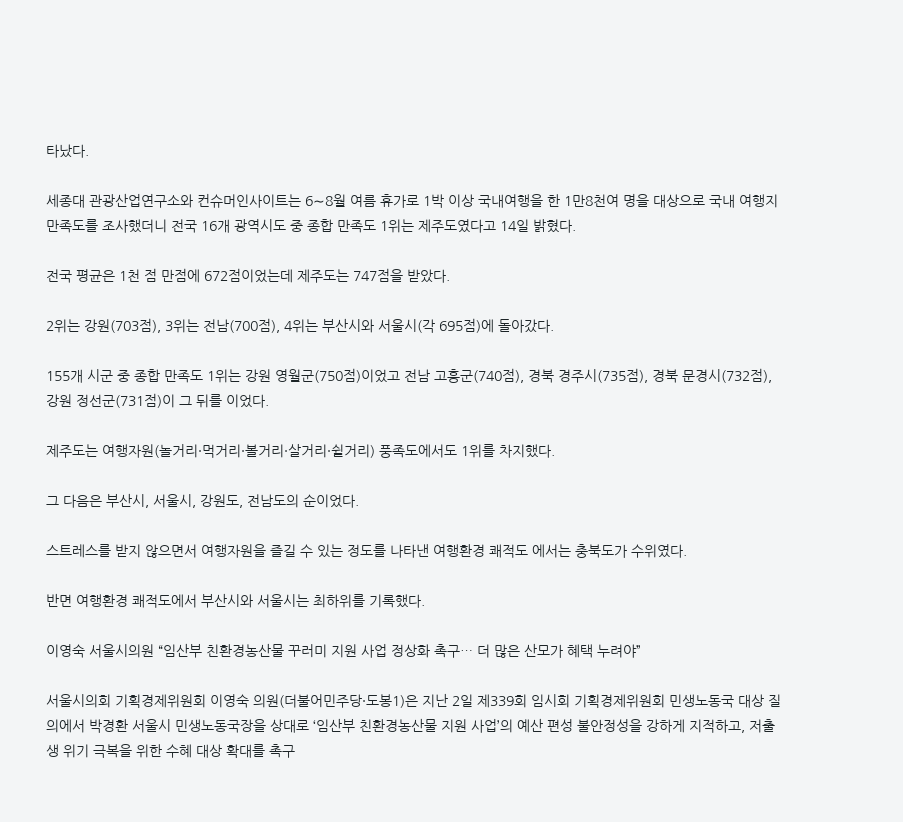타났다.

세종대 관광산업연구소와 컨슈머인사이트는 6∼8월 여름 휴가로 1박 이상 국내여행을 한 1만8천여 명을 대상으로 국내 여행지 만족도를 조사했더니 전국 16개 광역시도 중 종합 만족도 1위는 제주도였다고 14일 밝혔다.

전국 평균은 1천 점 만점에 672점이었는데 제주도는 747점을 받았다.

2위는 강원(703점), 3위는 전남(700점), 4위는 부산시와 서울시(각 695점)에 돌아갔다.

155개 시군 중 종합 만족도 1위는 강원 영월군(750점)이었고 전남 고흥군(740점), 경북 경주시(735점), 경북 문경시(732점), 강원 정선군(731점)이 그 뒤를 이었다.

제주도는 여행자원(놀거리·먹거리·볼거리·살거리·쉴거리) 풍족도에서도 1위를 차지했다.

그 다음은 부산시, 서울시, 강원도, 전남도의 순이었다.

스트레스를 받지 않으면서 여행자원을 즐길 수 있는 정도를 나타낸 여행환경 쾌적도 에서는 충북도가 수위였다.

반면 여행환경 쾌적도에서 부산시와 서울시는 최하위를 기록했다.

이영숙 서울시의원 “임산부 친환경농산물 꾸러미 지원 사업 정상화 촉구… 더 많은 산모가 혜택 누려야”

서울시의회 기획경제위원회 이영숙 의원(더불어민주당·도봉1)은 지난 2일 제339회 임시회 기획경제위원회 민생노동국 대상 질의에서 박경환 서울시 민생노동국장을 상대로 ‘임산부 친환경농산물 지원 사업’의 예산 편성 불안정성을 강하게 지적하고, 저출생 위기 극복을 위한 수혜 대상 확대를 촉구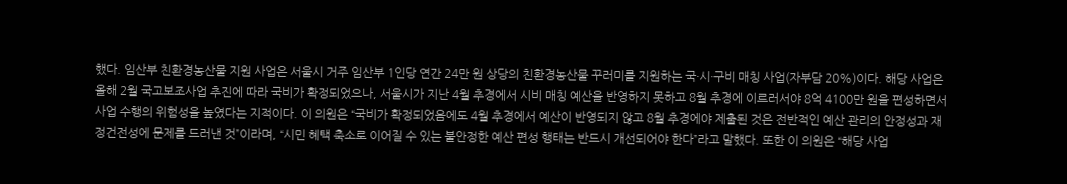했다. 임산부 친환경농산물 지원 사업은 서울시 거주 임산부 1인당 연간 24만 원 상당의 친환경농산물 꾸러미를 지원하는 국·시·구비 매칭 사업(자부담 20%)이다. 해당 사업은 올해 2월 국고보조사업 추진에 따라 국비가 확정되었으나, 서울시가 지난 4월 추경에서 시비 매칭 예산을 반영하지 못하고 8월 추경에 이르러서야 8억 4100만 원을 편성하면서 사업 수행의 위험성을 높였다는 지적이다. 이 의원은 “국비가 확정되었음에도 4월 추경에서 예산이 반영되지 않고 8월 추경에야 제출된 것은 전반적인 예산 관리의 안정성과 재정건전성에 문제를 드러낸 것”이라며, “시민 혜택 축소로 이어질 수 있는 불안정한 예산 편성 행태는 반드시 개선되어야 한다”라고 말했다. 또한 이 의원은 “해당 사업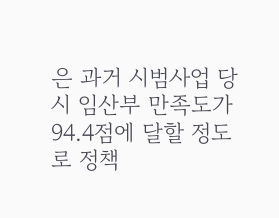은 과거 시범사업 당시 임산부 만족도가 94.4점에 달할 정도로 정책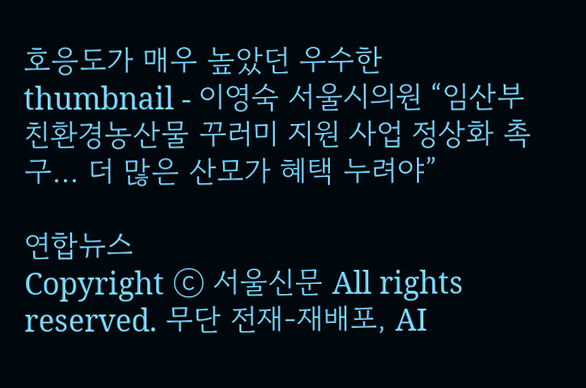호응도가 매우 높았던 우수한
thumbnail - 이영숙 서울시의원 “임산부 친환경농산물 꾸러미 지원 사업 정상화 촉구… 더 많은 산모가 혜택 누려야”

연합뉴스
Copyright ⓒ 서울신문 All rights reserved. 무단 전재-재배포, AI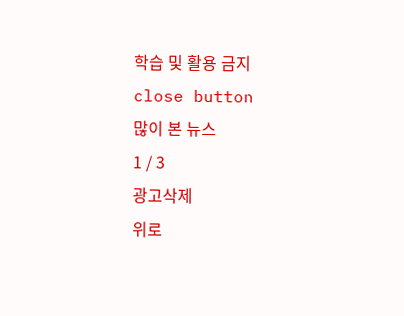학습 및 활용 금지
close button
많이 본 뉴스
1 / 3
광고삭제
위로